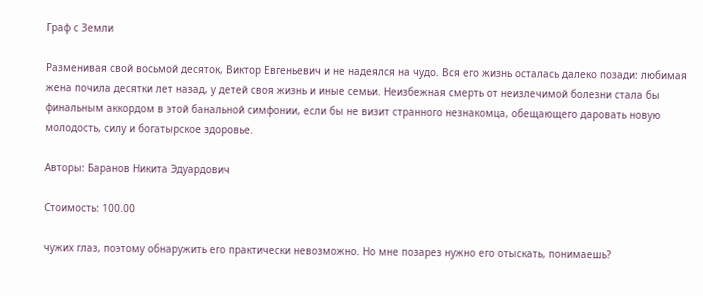Граф с Земли

Разменивая свой восьмой десяток, Виктор Евгеньевич и не надеялся на чудо. Вся его жизнь осталась далеко позади: любимая жена почила десятки лет назад, у детей своя жизнь и иные семьи. Неизбежная смерть от неизлечимой болезни стала бы финальным аккордом в этой банальной симфонии, если бы не визит странного незнакомца, обещающего даровать новую молодость, силу и богатырское здоровье.

Авторы: Баранов Никита Эдуардович

Стоимость: 100.00

чужих глаз, поэтому обнаружить его практически невозможно. Но мне позарез нужно его отыскать, понимаешь?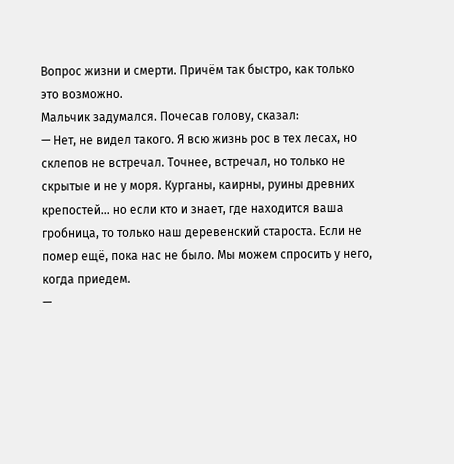Вопрос жизни и смерти. Причём так быстро, как только это возможно.
Мальчик задумался. Почесав голову, сказал:
— Нет, не видел такого. Я всю жизнь рос в тех лесах, но склепов не встречал. Точнее, встречал, но только не скрытые и не у моря. Курганы, каирны, руины древних крепостей… но если кто и знает, где находится ваша гробница, то только наш деревенский староста. Если не помер ещё, пока нас не было. Мы можем спросить у него, когда приедем.
—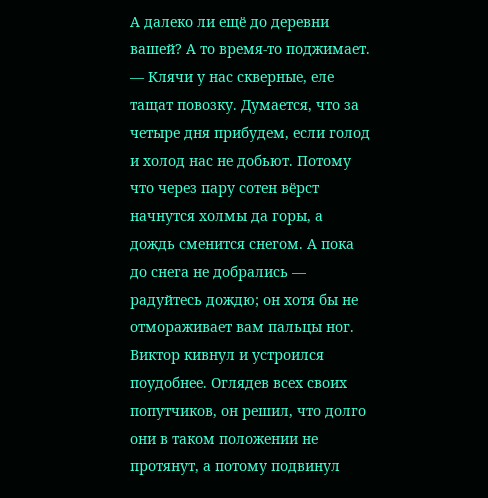А далеко ли ещё до деревни вашей? А то время-то поджимает.
— Клячи у нас скверные, еле тащат повозку. Думается, что за четыре дня прибудем, если голод и холод нас не добьют. Потому что через пару сотен вёрст начнутся холмы да горы, а дождь сменится снегом. А пока до снега не добрались — радуйтесь дождю; он хотя бы не отмораживает вам пальцы ног.
Виктор кивнул и устроился поудобнее. Оглядев всех своих попутчиков, он решил, что долго они в таком положении не протянут, а потому подвинул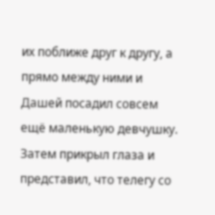их поближе друг к другу, а прямо между ними и Дашей посадил совсем ещё маленькую девчушку. Затем прикрыл глаза и представил, что телегу со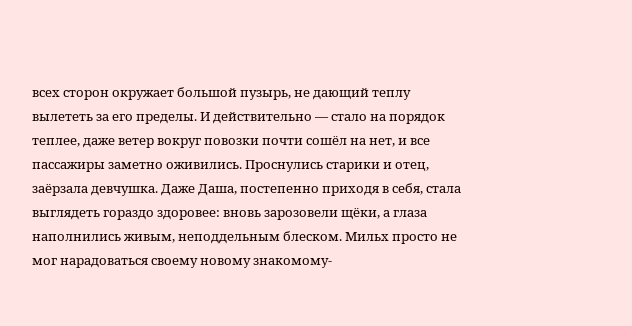всех сторон окружает большой пузырь, не дающий теплу вылететь за его пределы. И действительно — стало на порядок теплее, даже ветер вокруг повозки почти сошёл на нет, и все пассажиры заметно оживились. Проснулись старики и отец, заёрзала девчушка. Даже Даша, постепенно приходя в себя, стала выглядеть гораздо здоровее: вновь зарозовели щёки, а глаза наполнились живым, неподдельным блеском. Мильх просто не мог нарадоваться своему новому знакомому-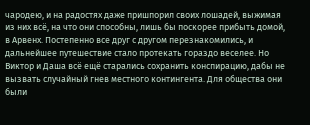чародею, и на радостях даже пришпорил своих лошадей, выжимая из них всё, на что они способны, лишь бы поскорее прибыть домой, в Арвенх. Постепенно все друг с другом перезнакомились, и дальнейшее путешествие стало протекать гораздо веселее. Но Виктор и Даша всё ещё старались сохранить конспирацию, дабы не вызвать случайный гнев местного контингента. Для общества они были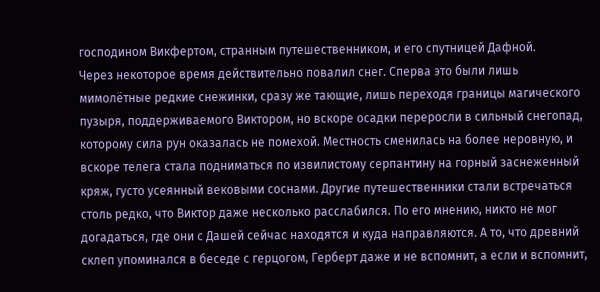господином Викфертом, странным путешественником, и его спутницей Дафной.
Через некоторое время действительно повалил снег. Сперва это были лишь мимолётные редкие снежинки, сразу же тающие, лишь переходя границы магического пузыря, поддерживаемого Виктором, но вскоре осадки переросли в сильный снегопад, которому сила рун оказалась не помехой. Местность сменилась на более неровную, и вскоре телега стала подниматься по извилистому серпантину на горный заснеженный кряж, густо усеянный вековыми соснами. Другие путешественники стали встречаться столь редко, что Виктор даже несколько расслабился. По его мнению, никто не мог догадаться, где они с Дашей сейчас находятся и куда направляются. А то, что древний склеп упоминался в беседе с герцогом, Герберт даже и не вспомнит, а если и вспомнит,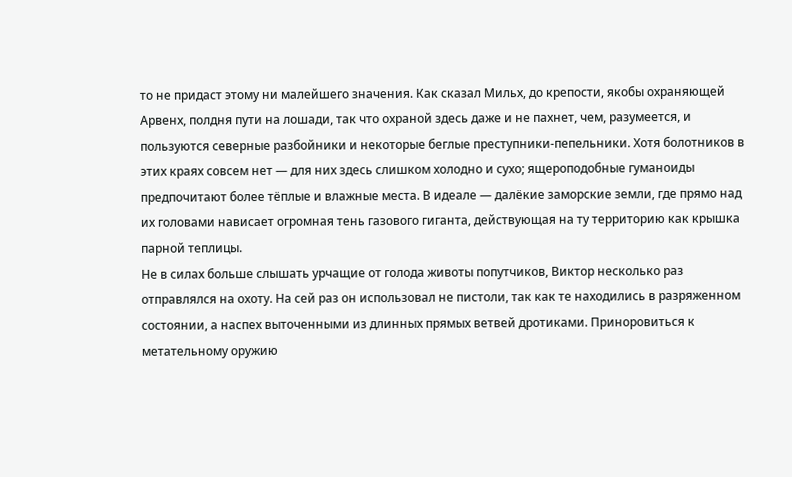то не придаст этому ни малейшего значения. Как сказал Мильх, до крепости, якобы охраняющей Арвенх, полдня пути на лошади, так что охраной здесь даже и не пахнет, чем, разумеется, и пользуются северные разбойники и некоторые беглые преступники-пепельники. Хотя болотников в этих краях совсем нет — для них здесь слишком холодно и сухо; ящероподобные гуманоиды предпочитают более тёплые и влажные места. В идеале — далёкие заморские земли, где прямо над их головами нависает огромная тень газового гиганта, действующая на ту территорию как крышка парной теплицы.
Не в силах больше слышать урчащие от голода животы попутчиков, Виктор несколько раз отправлялся на охоту. На сей раз он использовал не пистоли, так как те находились в разряженном состоянии, а наспех выточенными из длинных прямых ветвей дротиками. Приноровиться к метательному оружию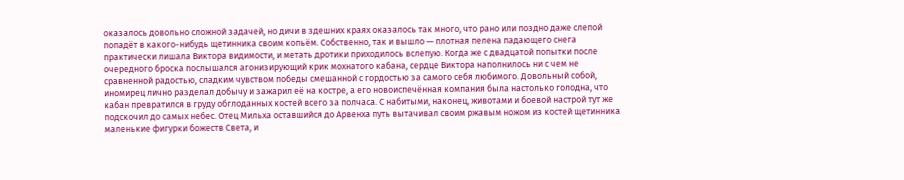оказалось довольно сложной задачей, но дичи в здешних краях оказалось так много, что рано или поздно даже слепой попадёт в какого-нибудь щетинника своим копьём. Собственно, так и вышло — плотная пелена падающего снега практически лишала Виктора видимости, и метать дротики приходилось вслепую. Когда же с двадцатой попытки после очередного броска послышался агонизирующий крик мохнатого кабана, сердце Виктора наполнилось ни с чем не сравненной радостью, сладким чувством победы смешанной с гордостью за самого себя любимого. Довольный собой, иномирец лично разделал добычу и зажарил её на костре, а его новоиспечённая компания была настолько голодна, что кабан превратился в груду обглоданных костей всего за полчаса. С набитыми, наконец, животами и боевой настрой тут же подскочил до самых небес. Отец Мильха оставшийся до Арвенха путь вытачивал своим ржавым ножом из костей щетинника маленькие фигурки божеств Света, и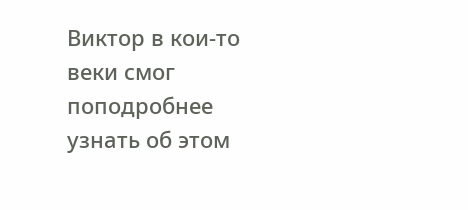Виктор в кои-то веки смог поподробнее узнать об этом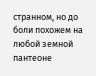странном, но до боли похожем на любой земной пантеоне